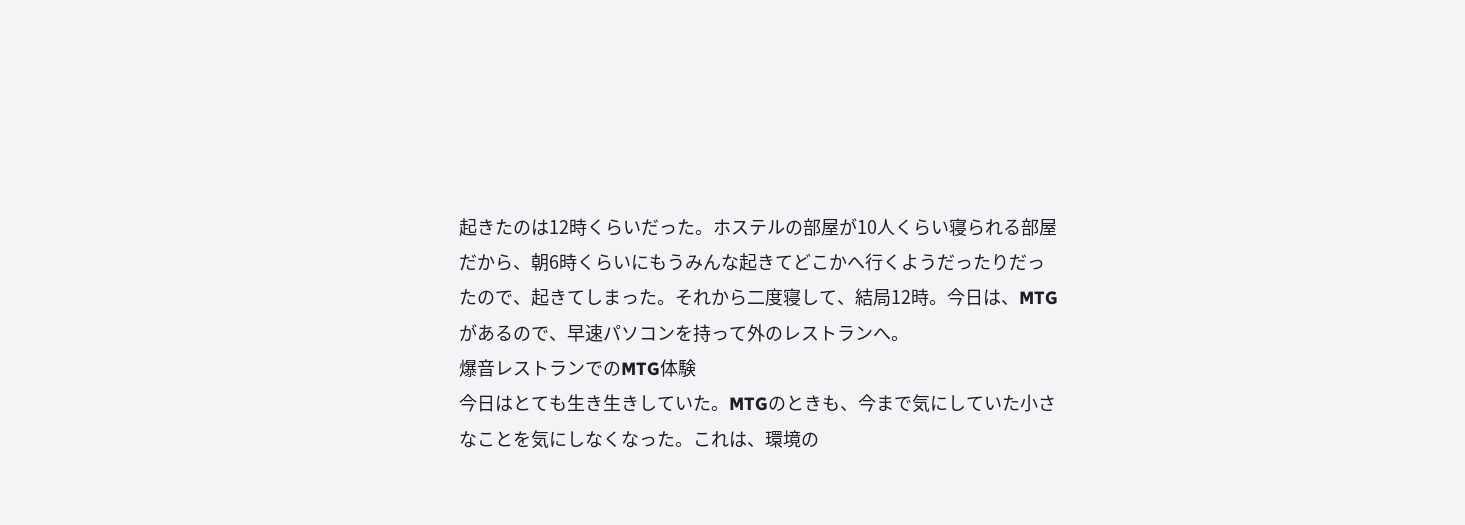起きたのは12時くらいだった。ホステルの部屋が10人くらい寝られる部屋だから、朝6時くらいにもうみんな起きてどこかへ行くようだったりだったので、起きてしまった。それから二度寝して、結局12時。今日は、MTGがあるので、早速パソコンを持って外のレストランへ。
爆音レストランでのMTG体験
今日はとても生き生きしていた。MTGのときも、今まで気にしていた小さなことを気にしなくなった。これは、環境の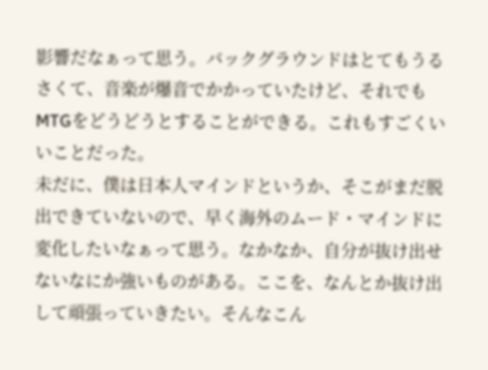影響だなぁって思う。バックグラウンドはとてもうるさくて、音楽が爆音でかかっていたけど、それでもMTGをどうどうとすることができる。これもすごくいいことだった。
未だに、僕は日本人マインドというか、そこがまだ脱出できていないので、早く海外のムード・マインドに変化したいなぁって思う。なかなか、自分が抜け出せないなにか強いものがある。ここを、なんとか抜け出して頑張っていきたい。そんなこん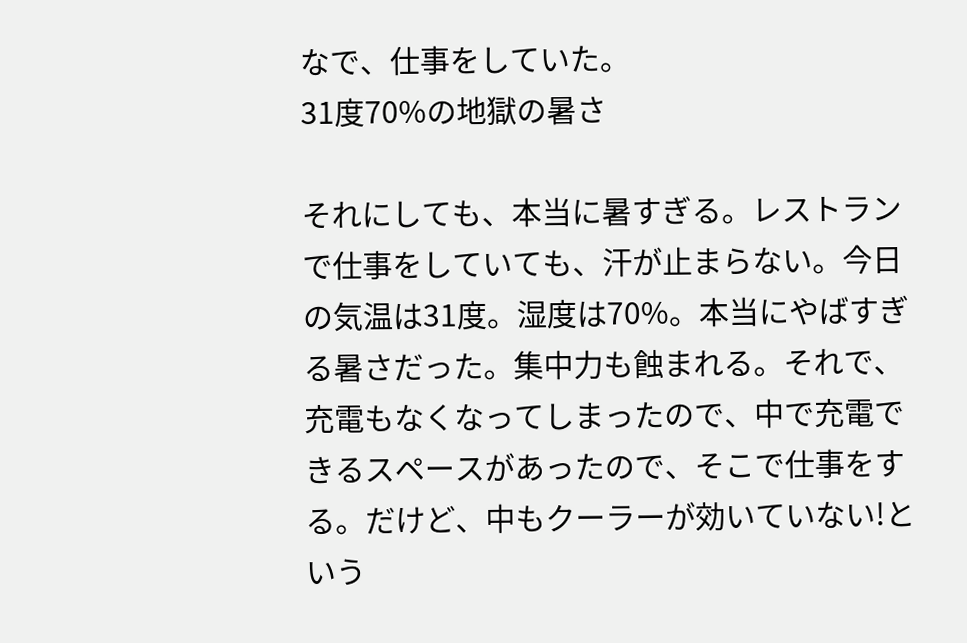なで、仕事をしていた。
31度70%の地獄の暑さ

それにしても、本当に暑すぎる。レストランで仕事をしていても、汗が止まらない。今日の気温は31度。湿度は70%。本当にやばすぎる暑さだった。集中力も蝕まれる。それで、充電もなくなってしまったので、中で充電できるスペースがあったので、そこで仕事をする。だけど、中もクーラーが効いていない!という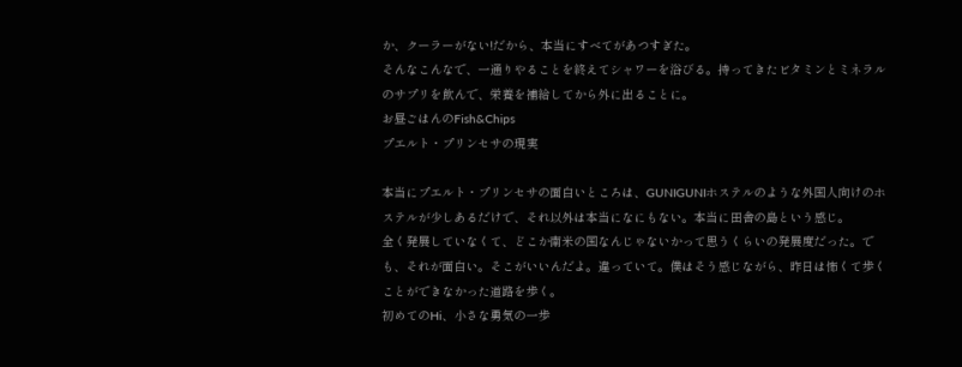か、クーラーがない!だから、本当にすべてがあつすぎた。
そんなこんなで、一通りやることを終えてシャワーを浴びる。持ってきたビタミンとミネラルのサプリを飲んで、栄養を補給してから外に出ることに。
お昼ごはんのFish&Chips
プエルト・プリンセサの現実

本当にプエルト・プリンセサの面白いところは、GUNIGUNIホステルのような外国人向けのホステルが少しあるだけで、それ以外は本当になにもない。本当に田舎の島という感じ。
全く発展していなくて、どこか南米の国なんじゃないかって思うくらいの発展度だった。でも、それが面白い。そこがいいんだよ。違っていて。僕はそう感じながら、昨日は怖くて歩くことができなかった道路を歩く。
初めてのHi、小さな勇気の一歩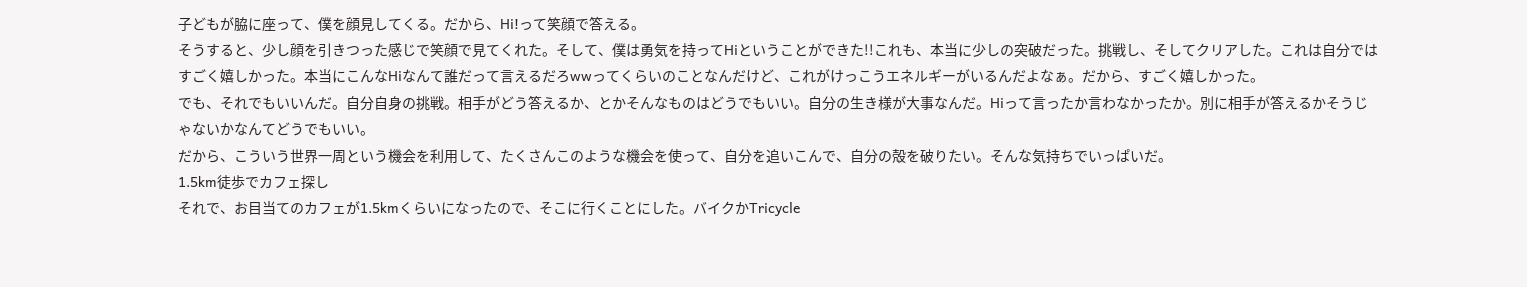子どもが脇に座って、僕を顔見してくる。だから、Hi!って笑顔で答える。
そうすると、少し顔を引きつった感じで笑顔で見てくれた。そして、僕は勇気を持ってHiということができた!!これも、本当に少しの突破だった。挑戦し、そしてクリアした。これは自分ではすごく嬉しかった。本当にこんなHiなんて誰だって言えるだろwwってくらいのことなんだけど、これがけっこうエネルギーがいるんだよなぁ。だから、すごく嬉しかった。
でも、それでもいいんだ。自分自身の挑戦。相手がどう答えるか、とかそんなものはどうでもいい。自分の生き様が大事なんだ。Hiって言ったか言わなかったか。別に相手が答えるかそうじゃないかなんてどうでもいい。
だから、こういう世界一周という機会を利用して、たくさんこのような機会を使って、自分を追いこんで、自分の殻を破りたい。そんな気持ちでいっぱいだ。
1.5km徒歩でカフェ探し
それで、お目当てのカフェが1.5kmくらいになったので、そこに行くことにした。バイクかTricycle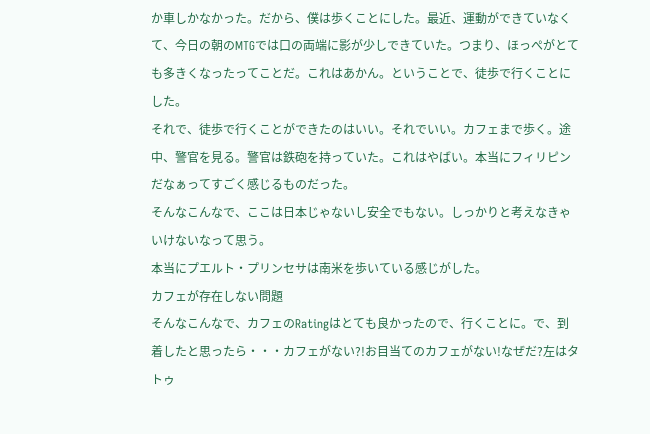か車しかなかった。だから、僕は歩くことにした。最近、運動ができていなくて、今日の朝のMTGでは口の両端に影が少しできていた。つまり、ほっぺがとても多きくなったってことだ。これはあかん。ということで、徒歩で行くことにした。
それで、徒歩で行くことができたのはいい。それでいい。カフェまで歩く。途中、警官を見る。警官は鉄砲を持っていた。これはやばい。本当にフィリピンだなぁってすごく感じるものだった。
そんなこんなで、ここは日本じゃないし安全でもない。しっかりと考えなきゃいけないなって思う。
本当にプエルト・プリンセサは南米を歩いている感じがした。
カフェが存在しない問題
そんなこんなで、カフェのRatingはとても良かったので、行くことに。で、到着したと思ったら・・・カフェがない?!お目当てのカフェがない!なぜだ?左はタトゥ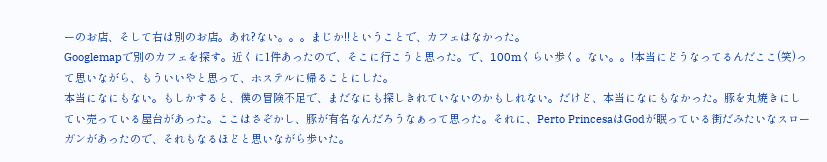ーのお店、そして右は別のお店。あれ?ない。。。まじか!!ということで、カフェはなかった。
Googlemapで別のカフェを探す。近くに1件あったので、そこに行こうと思った。で、100mくらい歩く。ない。。!本当にどうなってるんだここ(笑)って思いながら、もういいやと思って、ホステルに帰ることにした。
本当になにもない。もしかすると、僕の冒険不足で、まだなにも探しきれていないのかもしれない。だけど、本当になにもなかった。豚を丸焼きにしてい売っている屋台があった。ここはさぞかし、豚が有名なんだろうなぁって思った。それに、Perto PrincesaはGodが眠っている街だみたいなスローガンがあったので、それもなるほどと思いながら歩いた。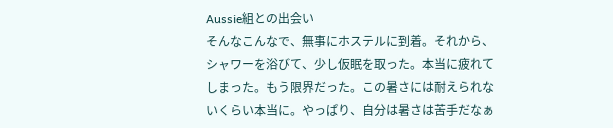Aussie組との出会い
そんなこんなで、無事にホステルに到着。それから、シャワーを浴びて、少し仮眠を取った。本当に疲れてしまった。もう限界だった。この暑さには耐えられないくらい本当に。やっぱり、自分は暑さは苦手だなぁ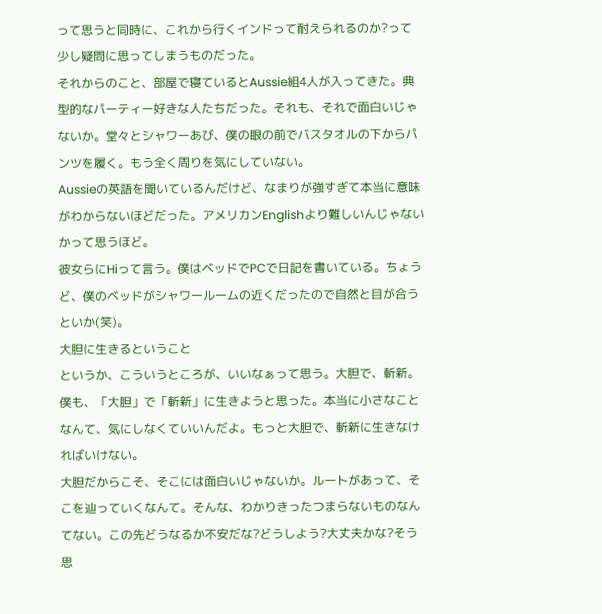って思うと同時に、これから行くインドって耐えられるのか?って少し疑問に思ってしまうものだった。
それからのこと、部屋で寝ているとAussie組4人が入ってきた。典型的なパーティー好きな人たちだった。それも、それで面白いじゃないか。堂々とシャワーあび、僕の眼の前でバスタオルの下からパンツを履く。もう全く周りを気にしていない。
Aussieの英語を聞いているんだけど、なまりが強すぎて本当に意味がわからないほどだった。アメリカンEnglishより難しいんじゃないかって思うほど。
彼女らにHiって言う。僕はベッドでPCで日記を書いている。ちょうど、僕のベッドがシャワールームの近くだったので自然と目が合うといか(笑)。
大胆に生きるということ
というか、こういうところが、いいなぁって思う。大胆で、斬新。僕も、「大胆」で「斬新」に生きようと思った。本当に小さなことなんて、気にしなくていいんだよ。もっと大胆で、斬新に生きなければいけない。
大胆だからこそ、そこには面白いじゃないか。ルートがあって、そこを辿っていくなんて。そんな、わかりきったつまらないものなんてない。この先どうなるか不安だな?どうしよう?大丈夫かな?そう思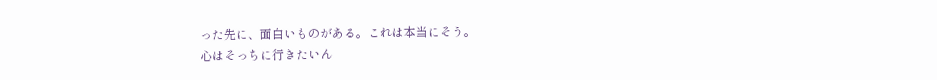った先に、面白いものがある。これは本当にそう。
心はそっちに行きたいん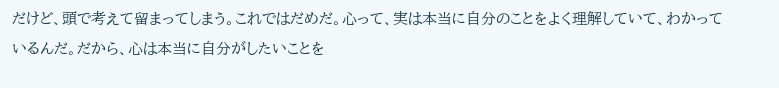だけど、頭で考えて留まってしまう。これではだめだ。心って、実は本当に自分のことをよく理解していて、わかっているんだ。だから、心は本当に自分がしたいことを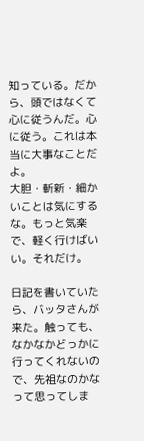知っている。だから、頭ではなくて心に従うんだ。心に従う。これは本当に大事なことだよ。
大胆・斬新・細かいことは気にするな。もっと気楽で、軽く行けばいい。それだけ。

日記を書いていたら、バッタさんが来た。触っても、なかなかどっかに行ってくれないので、先祖なのかなって思ってしま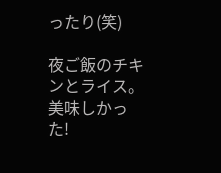ったり(笑)

夜ご飯のチキンとライス。美味しかった!